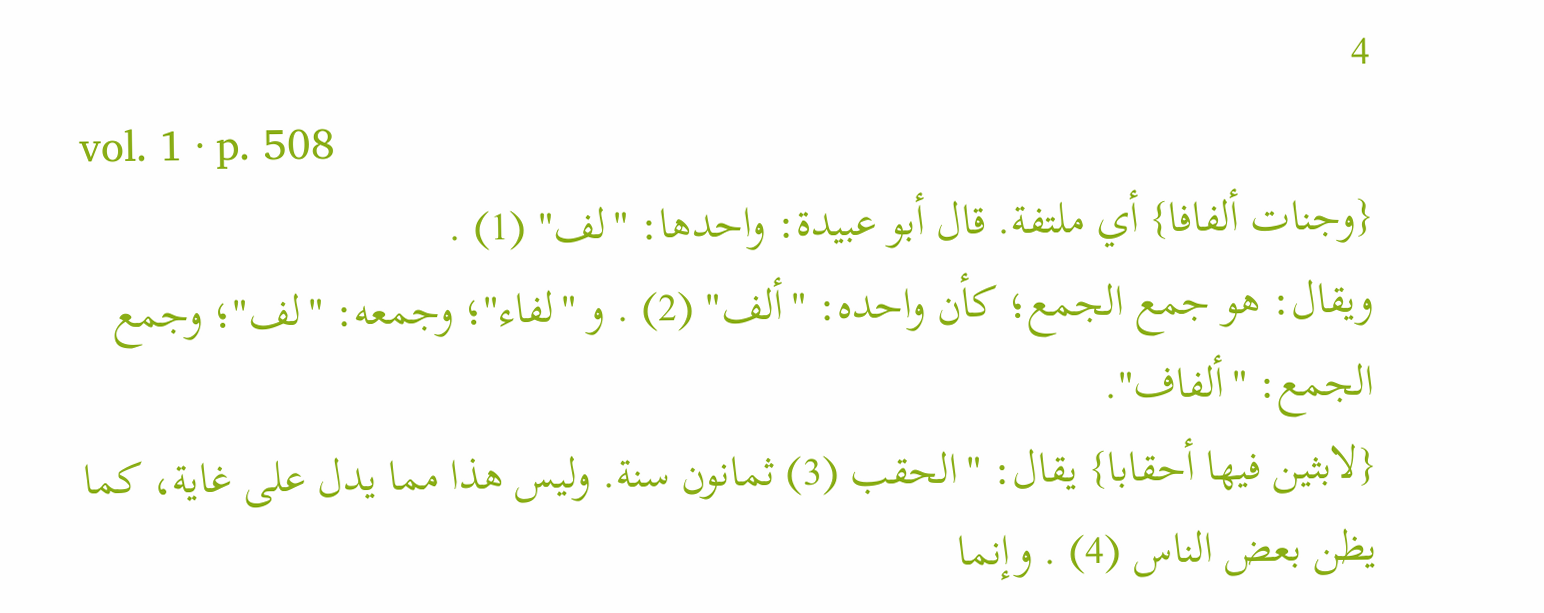4
vol. 1 · p. 508
{وجنات ألفافا} أي ملتفة. قال أبو عبيدة: واحدها: "لف" (1) .
ويقال: هو جمع الجمع؛ كأن واحده: "ألف" (2) . و "لفاء"؛ وجمعه: "لف"؛ وجمع الجمع: "ألفاف".
{لابثين فيها أحقابا} يقال: "الحقب (3) ثمانون سنة. وليس هذا مما يدل على غاية، كما يظن بعض الناس (4) . وإنما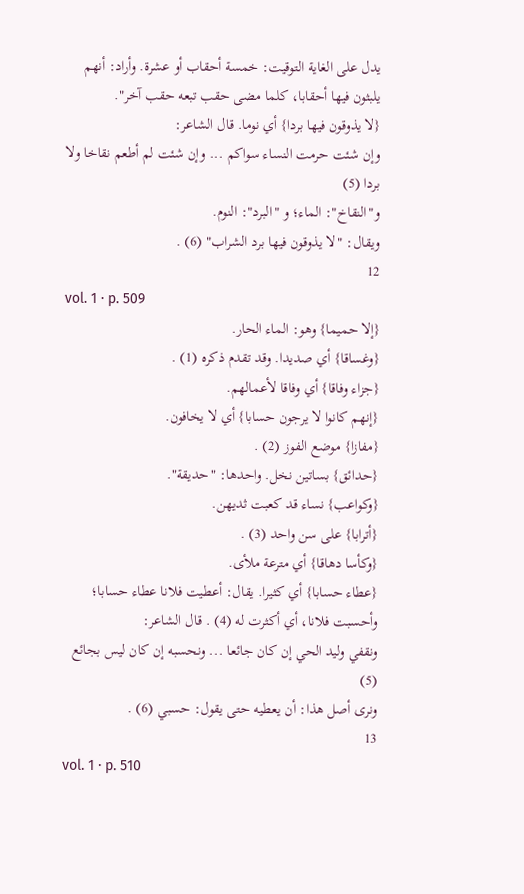يدل على الغاية التوقيت: خمسة أحقاب أو عشرة. وأراد: أنهم يلبثون فيها أحقابا، كلما مضى حقب تبعه حقب آخر".
{لا يذوقون فيها بردا} أي نوما. قال الشاعر:
وإن شئت حرمت النساء سواكم ... وإن شئت لم أطعم نقاخا ولا بردا (5)
و"النقاخ": الماء؛ و "البرد": النوم.
ويقال: "لا يذوقون فيها برد الشراب" (6) .
12
vol. 1 · p. 509
{إلا حميما} وهو: الماء الحار.
{وغساقا} أي صديدا. وقد تقدم ذكره (1) .
{جزاء وفاقا} أي وفاقا لأعمالهم.
{إنهم كانوا لا يرجون حسابا} أي لا يخافون.
{مفازا} موضع الفوز (2) .
{حدائق} بساتين نخل. واحدها: "حديقة".
{وكواعب} نساء قد كعبت ثديهن.
{أترابا} على سن واحد (3) .
{وكأسا دهاقا} أي مترعة ملأى.
{عطاء حسابا} أي كثيرا. يقال: أعطيت فلانا عطاء حسابا؛ وأحسبت فلانا، أي أكثرت له (4) . قال الشاعر:
ونقفي وليد الحي إن كان جائعا ... ونحسبه إن كان ليس بجائع (5)
ونرى أصل هذا: أن يعطيه حتى يقول: حسبي (6) .
13
vol. 1 · p. 510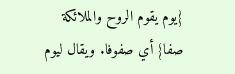{يوم يقوم الروح والملائكة صفا} أي صفوفا. ويقال ليوم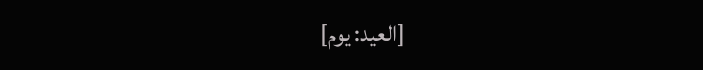[العيد: يوم]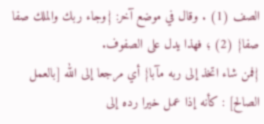الصف (1) . وقال في موضع آخر: {وجاء ربك والملك صفا صفا} (2) ؛ فهذا يدل على الصفوف.
{فمن شاء اتخذ إلى ربه مآبا} أي مرجعا إلى الله [بالعمل الصالح] : كأنه إذا عمل خيرا رده إلى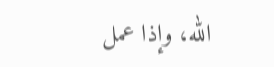الله، وإذا عمل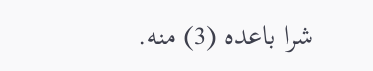شرا باعده (3) منه.